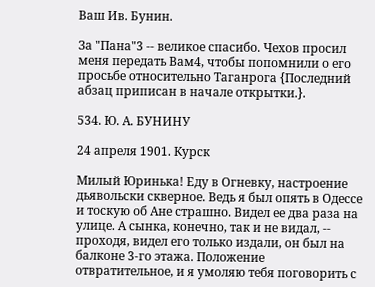Ваш Ив. Бунин.

За "Пана"3 -- великое спасибо. Чехов просил меня передать Вам4, чтобы попомнили о его просьбе относительно Таганрога {Последний абзац приписан в начале открытки.}.

534. Ю. А. БУНИНУ

24 апреля 1901. Курск

Милый Юринька! Еду в Огневку, настроение дьявольски скверное. Ведь я был опять в Одессе и тоскую об Ане страшно. Видел ее два раза на улице. А сынка, конечно, так и не видал, -- проходя, видел его только издали, он был на балконе 3-го этажа. Положение отвратительное, и я умоляю тебя поговорить с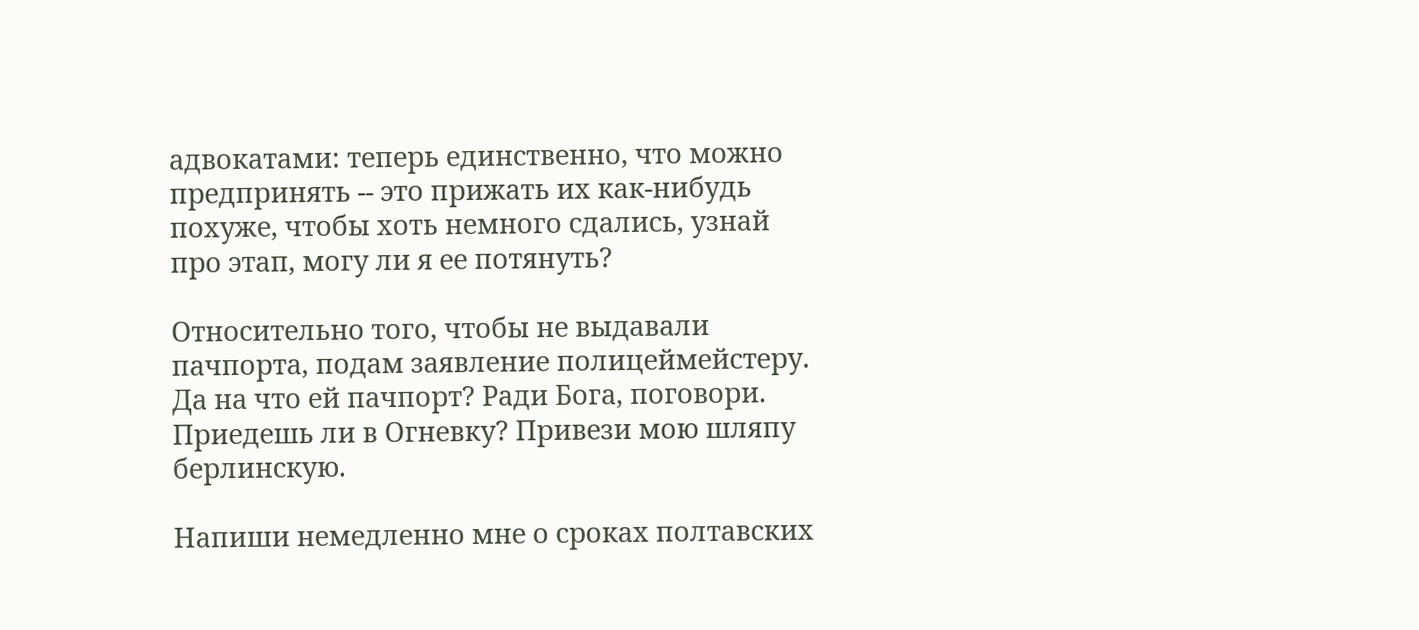адвокатами: теперь единственно, что можно предпринять -- это прижать их как-нибудь похуже, чтобы хоть немного сдались, узнай про этап, могу ли я ее потянуть?

Относительно того, чтобы не выдавали пачпорта, подам заявление полицеймейстеру. Да на что ей пачпорт? Ради Бога, поговори. Приедешь ли в Огневку? Привези мою шляпу берлинскую.

Напиши немедленно мне о сроках полтавских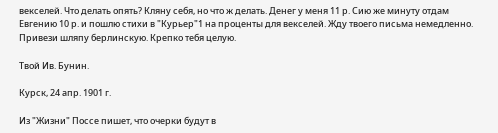векселей. Что делать опять? Кляну себя, но что ж делать. Денег у меня 11 р. Сию же минуту отдам Евгению 10 р. и пошлю стихи в "Курьер"1 на проценты для векселей. Жду твоего письма немедленно. Привези шляпу берлинскую. Крепко тебя целую.

Твой Ив. Бунин.

Курск, 24 апр. 1901 г.

Из "Жизни" Поссе пишет, что очерки будут в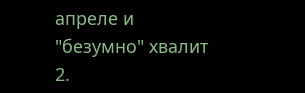апреле и "безумно" хвалит 2.